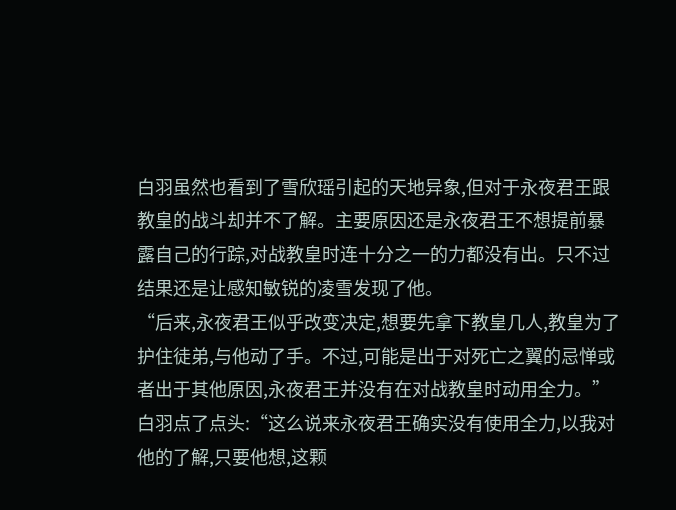白羽虽然也看到了雪欣瑶引起的天地异象,但对于永夜君王跟教皇的战斗却并不了解。主要原因还是永夜君王不想提前暴露自己的行踪,对战教皇时连十分之一的力都没有出。只不过结果还是让感知敏锐的凌雪发现了他。
“后来,永夜君王似乎改变决定,想要先拿下教皇几人,教皇为了护住徒弟,与他动了手。不过,可能是出于对死亡之翼的忌惮或者出于其他原因,永夜君王并没有在对战教皇时动用全力。”
白羽点了点头:“这么说来永夜君王确实没有使用全力,以我对他的了解,只要他想,这颗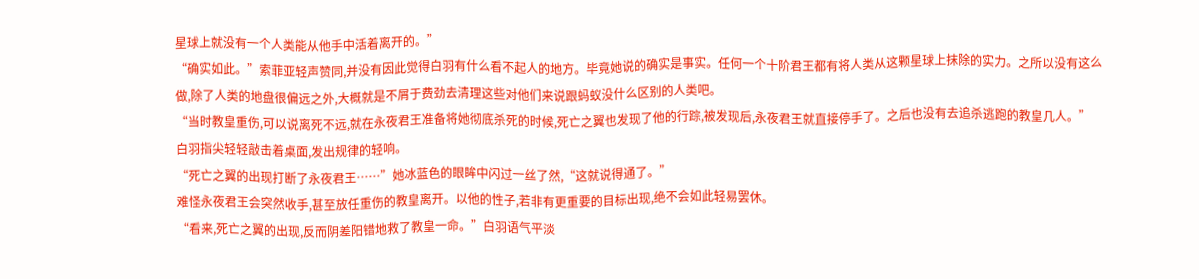星球上就没有一个人类能从他手中活着离开的。”
“确实如此。”索菲亚轻声赞同,并没有因此觉得白羽有什么看不起人的地方。毕竟她说的确实是事实。任何一个十阶君王都有将人类从这颗星球上抹除的实力。之所以没有这么做,除了人类的地盘很偏远之外,大概就是不屑于费劲去清理这些对他们来说跟蚂蚁没什么区别的人类吧。
“当时教皇重伤,可以说离死不远,就在永夜君王准备将她彻底杀死的时候,死亡之翼也发现了他的行踪,被发现后,永夜君王就直接停手了。之后也没有去追杀逃跑的教皇几人。”
白羽指尖轻轻敲击着桌面,发出规律的轻响。
“死亡之翼的出现打断了永夜君王……”她冰蓝色的眼眸中闪过一丝了然,“这就说得通了。”
难怪永夜君王会突然收手,甚至放任重伤的教皇离开。以他的性子,若非有更重要的目标出现,绝不会如此轻易罢休。
“看来,死亡之翼的出现,反而阴差阳错地救了教皇一命。”白羽语气平淡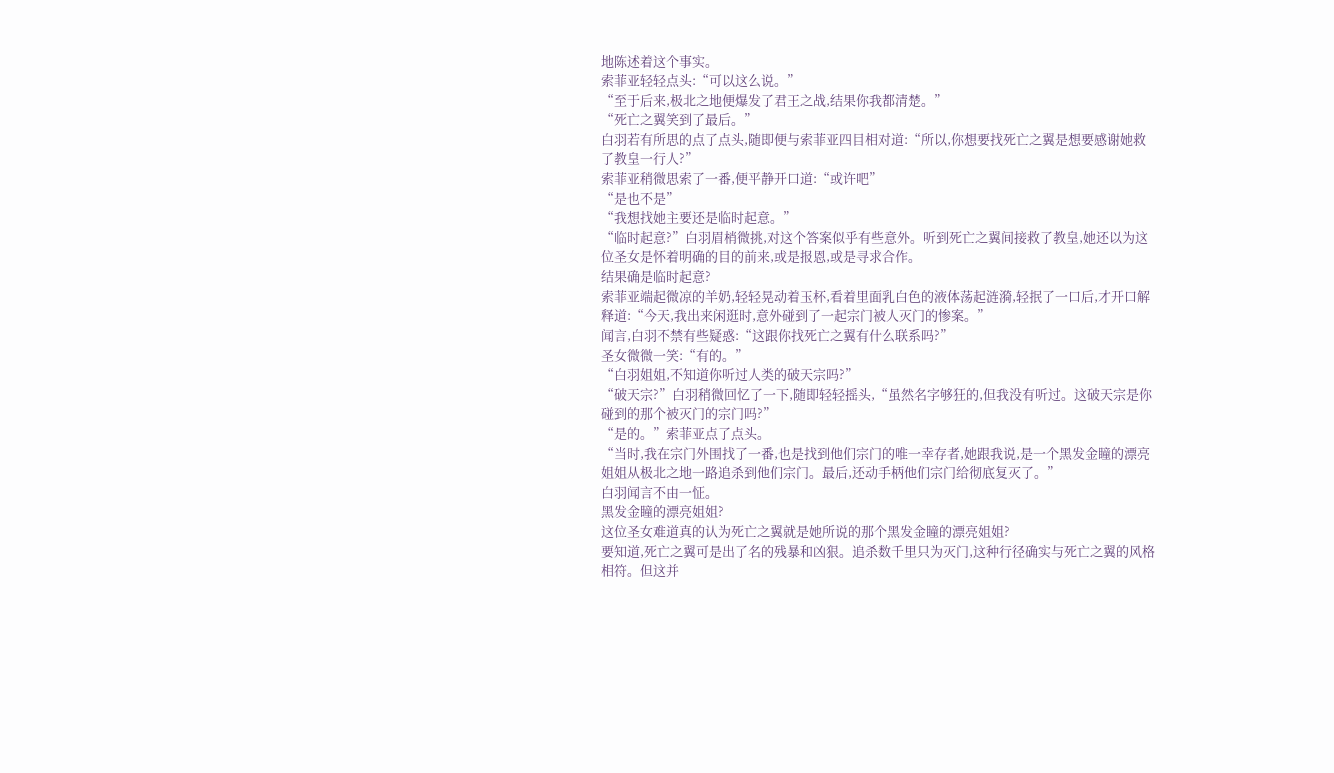地陈述着这个事实。
索菲亚轻轻点头:“可以这么说。”
“至于后来,极北之地便爆发了君王之战,结果你我都清楚。”
“死亡之翼笑到了最后。”
白羽若有所思的点了点头,随即便与索菲亚四目相对道:“所以,你想要找死亡之翼是想要感谢她救了教皇一行人?”
索菲亚稍微思索了一番,便平静开口道:“或许吧”
“是也不是”
“我想找她主要还是临时起意。”
“临时起意?”白羽眉梢微挑,对这个答案似乎有些意外。听到死亡之翼间接救了教皇,她还以为这位圣女是怀着明确的目的前来,或是报恩,或是寻求合作。
结果确是临时起意?
索菲亚端起微凉的羊奶,轻轻晃动着玉杯,看着里面乳白色的液体荡起涟漪,轻抿了一口后,才开口解释道:“今天,我出来闲逛时,意外碰到了一起宗门被人灭门的惨案。”
闻言,白羽不禁有些疑惑:“这跟你找死亡之翼有什么联系吗?”
圣女微微一笑:“有的。”
“白羽姐姐,不知道你听过人类的破天宗吗?”
“破天宗?”白羽稍微回忆了一下,随即轻轻摇头,“虽然名字够狂的,但我没有听过。这破天宗是你碰到的那个被灭门的宗门吗?”
“是的。”索菲亚点了点头。
“当时,我在宗门外围找了一番,也是找到他们宗门的唯一幸存者,她跟我说,是一个黑发金瞳的漂亮姐姐从极北之地一路追杀到他们宗门。最后,还动手柄他们宗门给彻底复灭了。”
白羽闻言不由一怔。
黑发金瞳的漂亮姐姐?
这位圣女难道真的认为死亡之翼就是她所说的那个黑发金瞳的漂亮姐姐?
要知道,死亡之翼可是出了名的残暴和凶狠。追杀数千里只为灭门,这种行径确实与死亡之翼的风格相符。但这并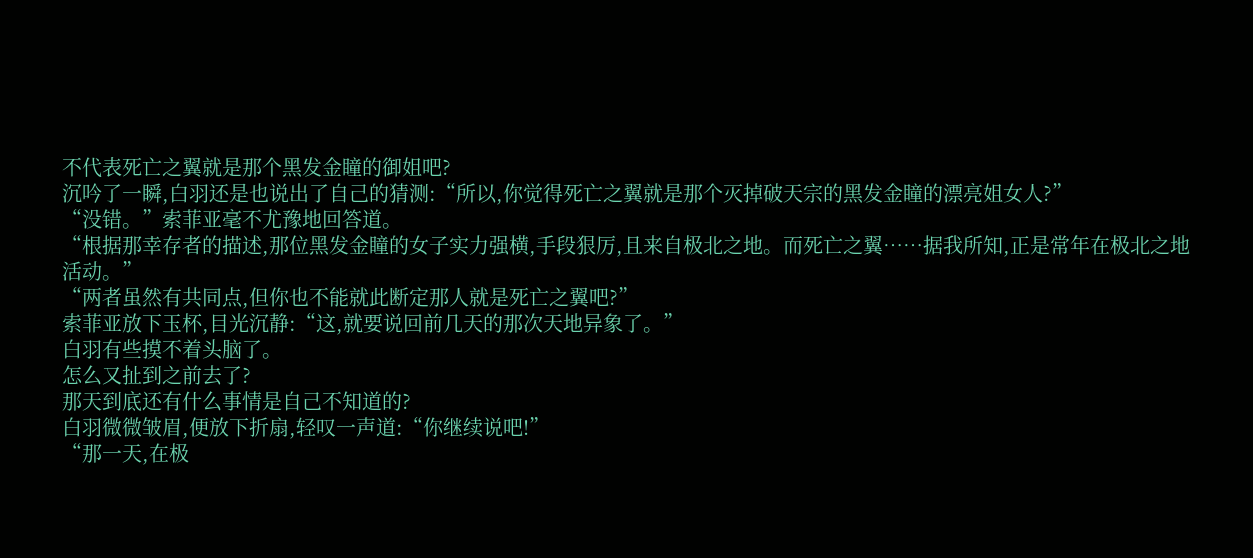不代表死亡之翼就是那个黑发金瞳的御姐吧?
沉吟了一瞬,白羽还是也说出了自己的猜测:“所以,你觉得死亡之翼就是那个灭掉破天宗的黑发金瞳的漂亮姐女人?”
“没错。”索菲亚毫不尤豫地回答道。
“根据那幸存者的描述,那位黑发金瞳的女子实力强横,手段狠厉,且来自极北之地。而死亡之翼……据我所知,正是常年在极北之地活动。”
“两者虽然有共同点,但你也不能就此断定那人就是死亡之翼吧?”
索菲亚放下玉杯,目光沉静:“这,就要说回前几天的那次天地异象了。”
白羽有些摸不着头脑了。
怎么又扯到之前去了?
那天到底还有什么事情是自己不知道的?
白羽微微皱眉,便放下折扇,轻叹一声道:“你继续说吧!”
“那一天,在极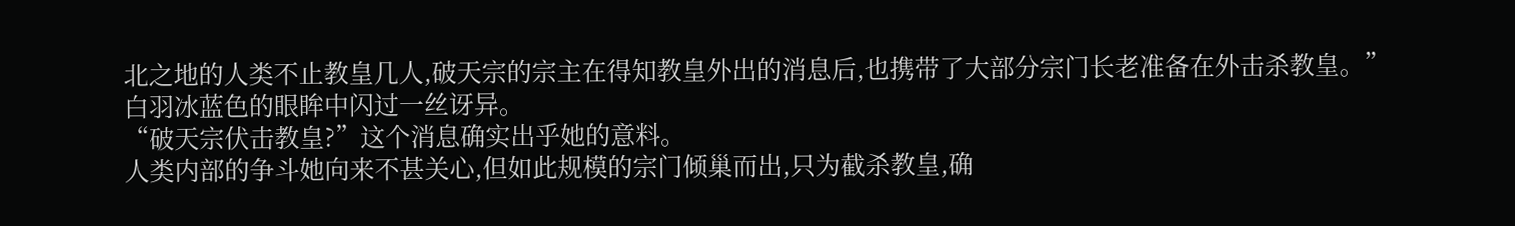北之地的人类不止教皇几人,破天宗的宗主在得知教皇外出的消息后,也携带了大部分宗门长老准备在外击杀教皇。”
白羽冰蓝色的眼眸中闪过一丝讶异。
“破天宗伏击教皇?”这个消息确实出乎她的意料。
人类内部的争斗她向来不甚关心,但如此规模的宗门倾巢而出,只为截杀教皇,确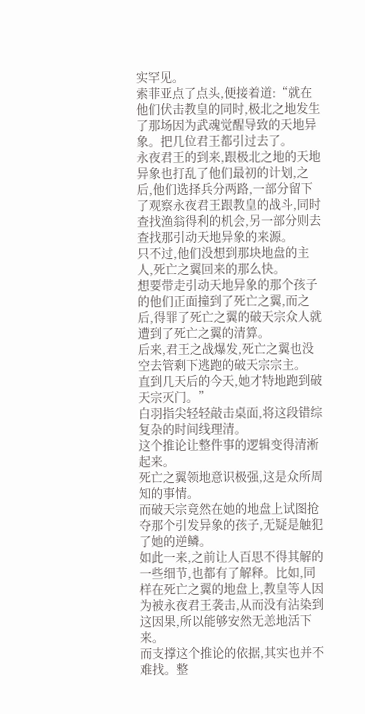实罕见。
索菲亚点了点头,便接着道:“就在他们伏击教皇的同时,极北之地发生了那场因为武魂觉醒导致的天地异象。把几位君王都引过去了。
永夜君王的到来,跟极北之地的天地异象也打乱了他们最初的计划,之后,他们选择兵分两路,一部分留下了观察永夜君王跟教皇的战斗,同时查找渔翁得利的机会,另一部分则去查找那引动天地异象的来源。
只不过,他们没想到那块地盘的主人,死亡之翼回来的那么快。
想要带走引动天地异象的那个孩子的他们正面撞到了死亡之翼,而之后,得罪了死亡之翼的破天宗众人就遭到了死亡之翼的清算。
后来,君王之战爆发,死亡之翼也没空去管剩下逃跑的破天宗宗主。
直到几天后的今天,她才特地跑到破天宗灭门。”
白羽指尖轻轻敲击桌面,将这段错综复杂的时间线理清。
这个推论让整件事的逻辑变得清淅起来。
死亡之翼领地意识极强,这是众所周知的事情。
而破天宗竟然在她的地盘上试图抢夺那个引发异象的孩子,无疑是触犯了她的逆鳞。
如此一来,之前让人百思不得其解的一些细节,也都有了解释。比如,同样在死亡之翼的地盘上,教皇等人因为被永夜君王袭击,从而没有沾染到这因果,所以能够安然无恙地活下来。
而支撑这个推论的依据,其实也并不难找。整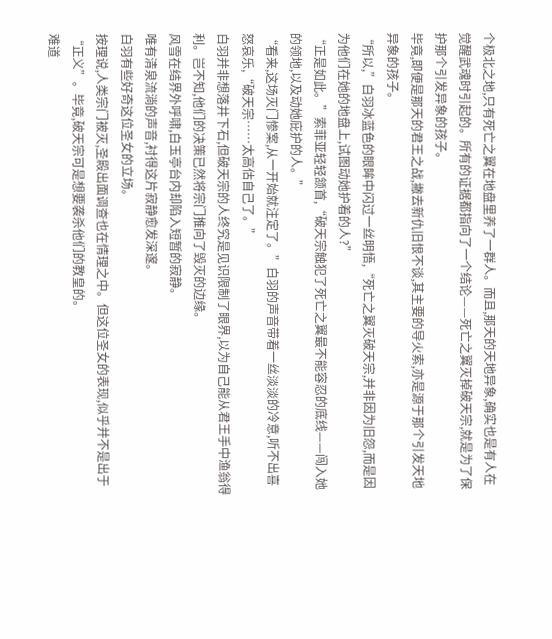个极北之地,只有死亡之翼在地盘里养了一群人。而且,那天的天地异象,确实也是有人在觉醒武魂时引起的。所有的证据都指向了一个结论——死亡之翼灭掉破天宗,就是为了保护那个引发异象的孩子。
毕竟,即便是那天的君王之战,撇去新仇旧恨不谈,其主要的导火索,亦是源于那个引发天地异象的孩子。
“所以,”白羽冰蓝色的眼眸中闪过一丝明悟,“死亡之翼灭破天宗,并非因为旧怨,而是因为他们在她的地盘上,试图动她护着的人?”
“正是如此。”索菲亚轻轻颔首,“破天宗触犯了死亡之翼最不能容忍的底线——闯入她的领地,以及动她庇护的人。”
“看来,这场灭门惨案,从一开始就注定了。”白羽的声音带着一丝淡淡的冷意,听不出喜怒哀乐,“破天宗……太高估自己了。”
白羽并非想落井下石,但破天宗的人终究是见识限制了眼界,以为自己能从君王手中渔翁得利。岂不知,他们的决策已然将宗门推向了毁灭的边缘。
风雪在结界外呼啸,白玉亭台内却陷入短暂的寂静。
唯有清泉流淌的声音,衬得这片寂静愈发深邃。
白羽有些好奇这位圣女的立场。
按理说,人类宗门被灭,圣殿出面调查也在情理之中。但这位圣女的表现,似乎并不是出于“正义”。毕竟,破天宗可是想要袭杀他们的教皇的。
难道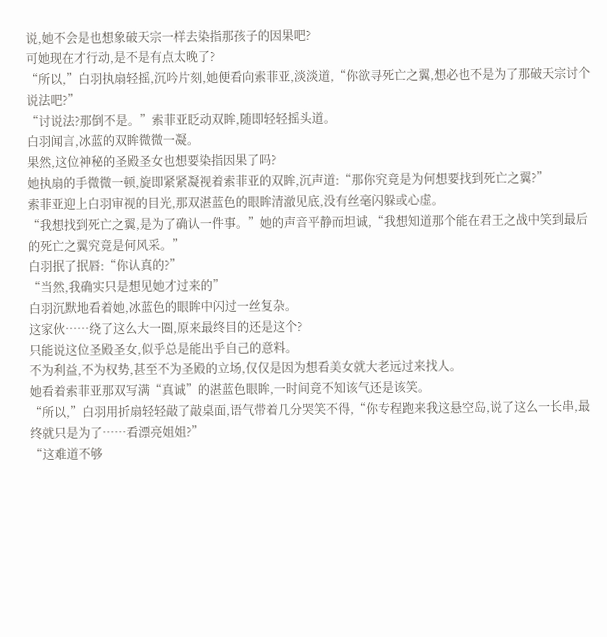说,她不会是也想象破天宗一样去染指那孩子的因果吧?
可她现在才行动,是不是有点太晚了?
“所以,”白羽执扇轻摇,沉吟片刻,她便看向索菲亚,淡淡道,“你欲寻死亡之翼,想必也不是为了那破天宗讨个说法吧?”
“讨说法?那倒不是。”索菲亚眨动双眸,随即轻轻摇头道。
白羽闻言,冰蓝的双眸微微一凝。
果然,这位神秘的圣殿圣女也想要染指因果了吗?
她执扇的手微微一顿,旋即紧紧凝视着索菲亚的双眸,沉声道:“那你究竟是为何想要找到死亡之翼?”
索菲亚迎上白羽审视的目光,那双湛蓝色的眼眸清澈见底,没有丝毫闪躲或心虚。
“我想找到死亡之翼,是为了确认一件事。”她的声音平静而坦诚,“我想知道那个能在君王之战中笑到最后的死亡之翼究竟是何风采。”
白羽抿了抿唇:“你认真的?”
“当然,我确实只是想见她才过来的”
白羽沉默地看着她,冰蓝色的眼眸中闪过一丝复杂。
这家伙……绕了这么大一圈,原来最终目的还是这个?
只能说这位圣殿圣女,似乎总是能出乎自己的意料。
不为利益,不为权势,甚至不为圣殿的立场,仅仅是因为想看美女就大老远过来找人。
她看着索菲亚那双写满“真诚”的湛蓝色眼眸,一时间竟不知该气还是该笑。
“所以,”白羽用折扇轻轻敲了敲桌面,语气带着几分哭笑不得,“你专程跑来我这悬空岛,说了这么一长串,最终就只是为了……看漂亮姐姐?”
“这难道不够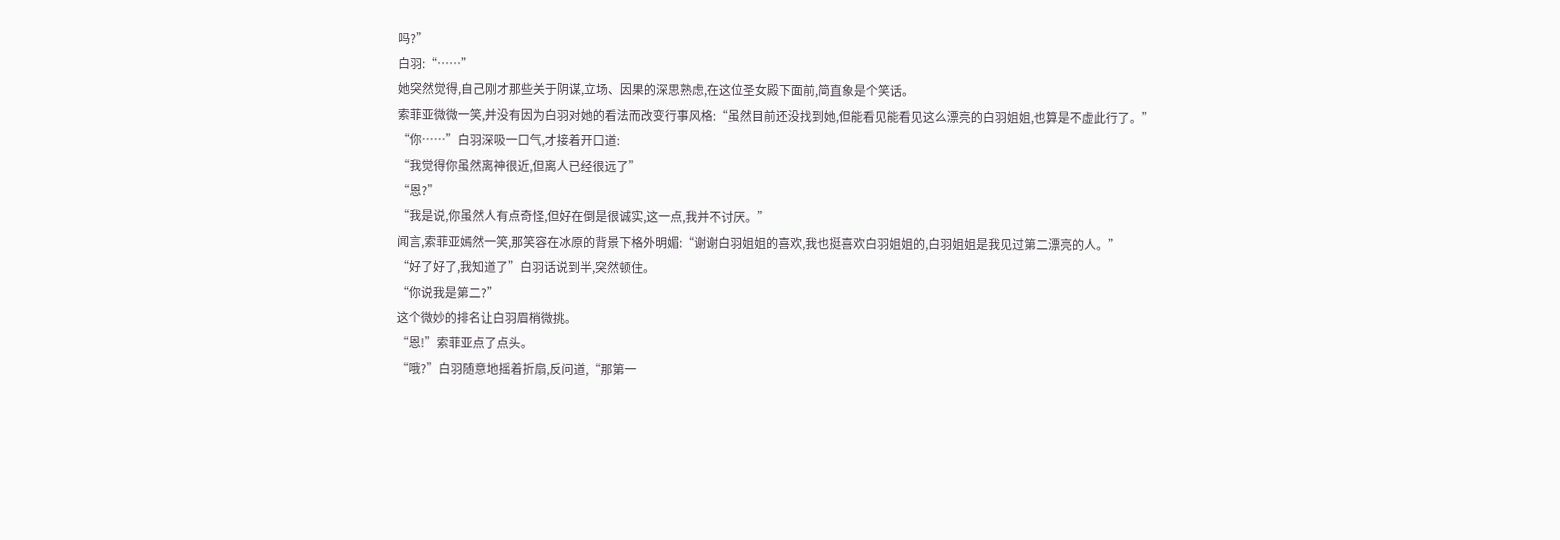吗?”
白羽:“……”
她突然觉得,自己刚才那些关于阴谋,立场、因果的深思熟虑,在这位圣女殿下面前,简直象是个笑话。
索菲亚微微一笑,并没有因为白羽对她的看法而改变行事风格:“虽然目前还没找到她,但能看见能看见这么漂亮的白羽姐姐,也算是不虚此行了。”
“你……”白羽深吸一口气,才接着开口道:
“我觉得你虽然离神很近,但离人已经很远了”
“恩?”
“我是说,你虽然人有点奇怪,但好在倒是很诚实,这一点,我并不讨厌。”
闻言,索菲亚嫣然一笑,那笑容在冰原的背景下格外明媚:“谢谢白羽姐姐的喜欢,我也挺喜欢白羽姐姐的,白羽姐姐是我见过第二漂亮的人。”
“好了好了,我知道了”白羽话说到半,突然顿住。
“你说我是第二?”
这个微妙的排名让白羽眉梢微挑。
“恩!”索菲亚点了点头。
“哦?”白羽随意地摇着折扇,反问道,“那第一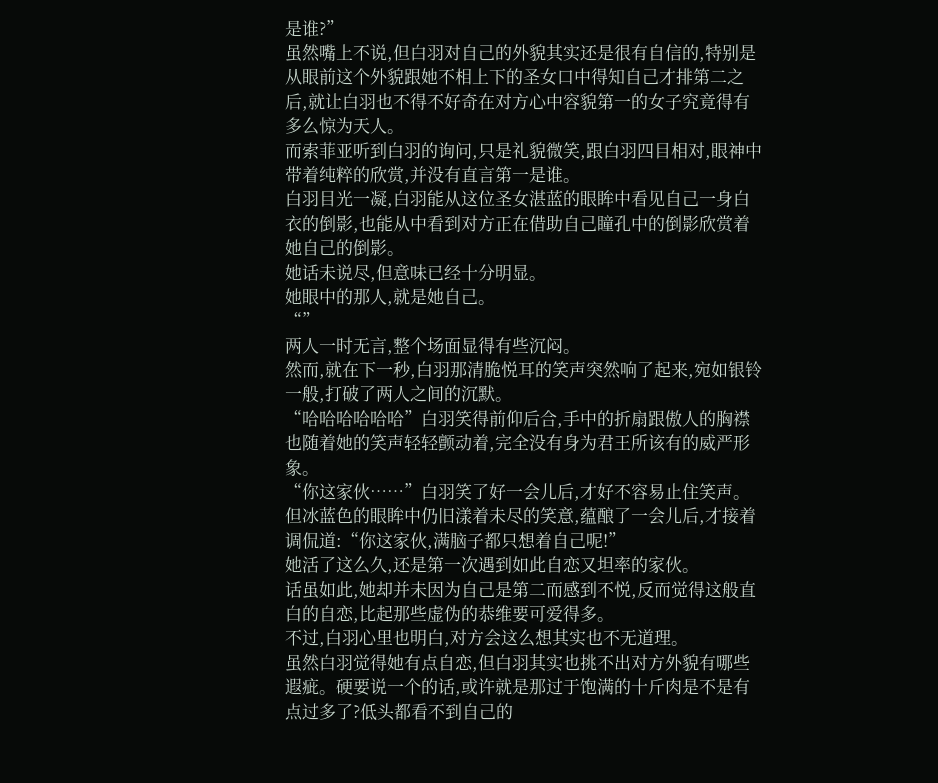是谁?”
虽然嘴上不说,但白羽对自己的外貌其实还是很有自信的,特别是从眼前这个外貌跟她不相上下的圣女口中得知自己才排第二之后,就让白羽也不得不好奇在对方心中容貌第一的女子究竟得有多么惊为天人。
而索菲亚听到白羽的询问,只是礼貌微笑,跟白羽四目相对,眼神中带着纯粹的欣赏,并没有直言第一是谁。
白羽目光一凝,白羽能从这位圣女湛蓝的眼眸中看见自己一身白衣的倒影,也能从中看到对方正在借助自己瞳孔中的倒影欣赏着她自己的倒影。
她话未说尽,但意味已经十分明显。
她眼中的那人,就是她自己。
“”
两人一时无言,整个场面显得有些沉闷。
然而,就在下一秒,白羽那清脆悦耳的笑声突然响了起来,宛如银铃一般,打破了两人之间的沉默。
“哈哈哈哈哈哈”白羽笑得前仰后合,手中的折扇跟傲人的胸襟也随着她的笑声轻轻颤动着,完全没有身为君王所该有的威严形象。
“你这家伙……”白羽笑了好一会儿后,才好不容易止住笑声。但冰蓝色的眼眸中仍旧漾着未尽的笑意,蕴酿了一会儿后,才接着调侃道:“你这家伙,满脑子都只想着自己呢!”
她活了这么久,还是第一次遇到如此自恋又坦率的家伙。
话虽如此,她却并未因为自己是第二而感到不悦,反而觉得这般直白的自恋,比起那些虚伪的恭维要可爱得多。
不过,白羽心里也明白,对方会这么想其实也不无道理。
虽然白羽觉得她有点自恋,但白羽其实也挑不出对方外貌有哪些遐疵。硬要说一个的话,或许就是那过于饱满的十斤肉是不是有点过多了?低头都看不到自己的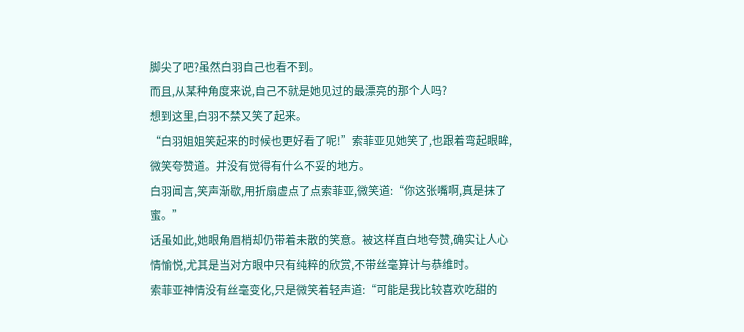脚尖了吧?虽然白羽自己也看不到。
而且,从某种角度来说,自己不就是她见过的最漂亮的那个人吗?
想到这里,白羽不禁又笑了起来。
“白羽姐姐笑起来的时候也更好看了呢!”索菲亚见她笑了,也跟着弯起眼眸,微笑夸赞道。并没有觉得有什么不妥的地方。
白羽闻言,笑声渐歇,用折扇虚点了点索菲亚,微笑道:“你这张嘴啊,真是抹了蜜。”
话虽如此,她眼角眉梢却仍带着未散的笑意。被这样直白地夸赞,确实让人心情愉悦,尤其是当对方眼中只有纯粹的欣赏,不带丝毫算计与恭维时。
索菲亚神情没有丝毫变化,只是微笑着轻声道:“可能是我比较喜欢吃甜的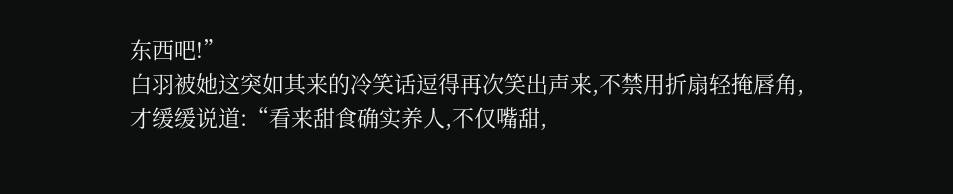东西吧!”
白羽被她这突如其来的冷笑话逗得再次笑出声来,不禁用折扇轻掩唇角,才缓缓说道:“看来甜食确实养人,不仅嘴甜,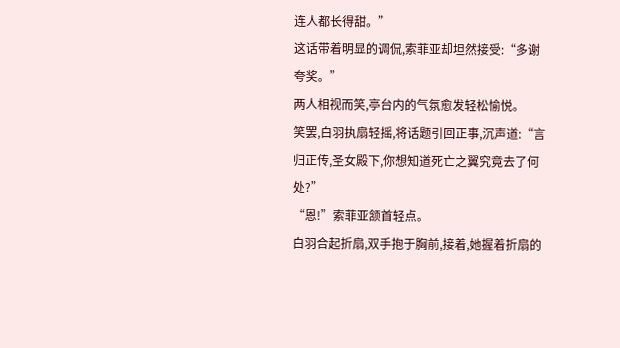连人都长得甜。”
这话带着明显的调侃,索菲亚却坦然接受:“多谢夸奖。”
两人相视而笑,亭台内的气氛愈发轻松愉悦。
笑罢,白羽执扇轻摇,将话题引回正事,沉声道:“言归正传,圣女殿下,你想知道死亡之翼究竟去了何处?”
“恩!”索菲亚颔首轻点。
白羽合起折扇,双手抱于胸前,接着,她握着折扇的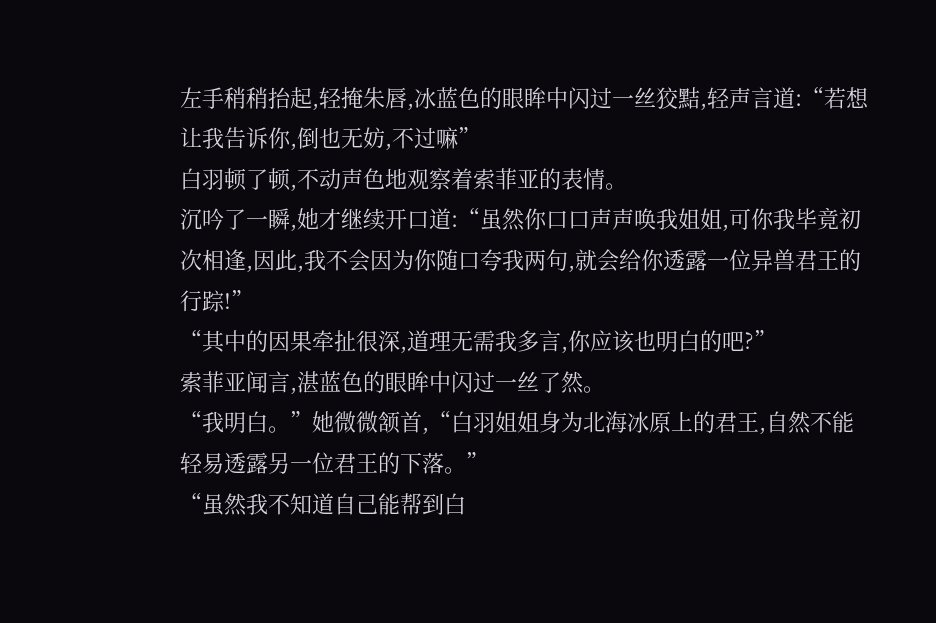左手稍稍抬起,轻掩朱唇,冰蓝色的眼眸中闪过一丝狡黠,轻声言道:“若想让我告诉你,倒也无妨,不过嘛”
白羽顿了顿,不动声色地观察着索菲亚的表情。
沉吟了一瞬,她才继续开口道:“虽然你口口声声唤我姐姐,可你我毕竟初次相逢,因此,我不会因为你随口夸我两句,就会给你透露一位异兽君王的行踪!”
“其中的因果牵扯很深,道理无需我多言,你应该也明白的吧?”
索菲亚闻言,湛蓝色的眼眸中闪过一丝了然。
“我明白。”她微微颔首,“白羽姐姐身为北海冰原上的君王,自然不能轻易透露另一位君王的下落。”
“虽然我不知道自己能帮到白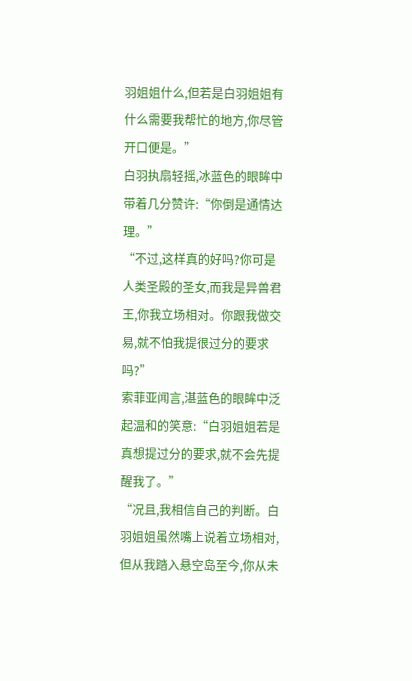羽姐姐什么,但若是白羽姐姐有什么需要我帮忙的地方,你尽管开口便是。”
白羽执扇轻摇,冰蓝色的眼眸中带着几分赞许:“你倒是通情达理。”
“不过,这样真的好吗?你可是人类圣殿的圣女,而我是异兽君王,你我立场相对。你跟我做交易,就不怕我提很过分的要求吗?”
索菲亚闻言,湛蓝色的眼眸中泛起温和的笑意:“白羽姐姐若是真想提过分的要求,就不会先提醒我了。”
“况且,我相信自己的判断。白羽姐姐虽然嘴上说着立场相对,但从我踏入悬空岛至今,你从未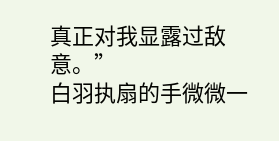真正对我显露过敌意。”
白羽执扇的手微微一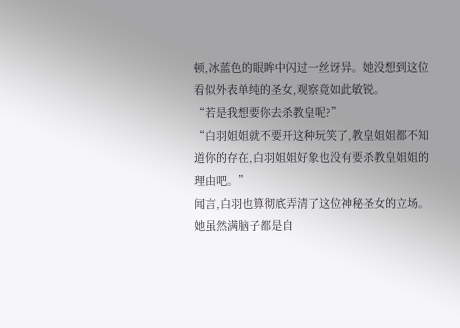顿,冰蓝色的眼眸中闪过一丝讶异。她没想到这位看似外表单纯的圣女,观察竟如此敏锐。
“若是我想要你去杀教皇呢?”
“白羽姐姐就不要开这种玩笑了,教皇姐姐都不知道你的存在,白羽姐姐好象也没有要杀教皇姐姐的理由吧。”
闻言,白羽也算彻底弄清了这位神秘圣女的立场。
她虽然满脑子都是自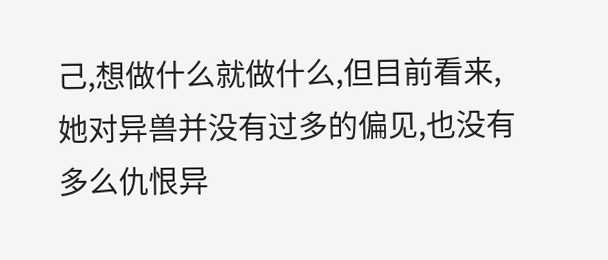己,想做什么就做什么,但目前看来,她对异兽并没有过多的偏见,也没有多么仇恨异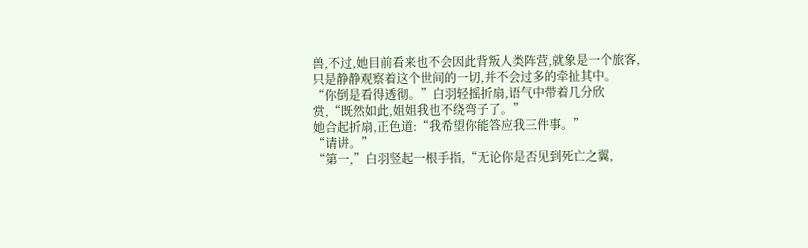兽,不过,她目前看来也不会因此背叛人类阵营,就象是一个旅客,只是静静观察着这个世间的一切,并不会过多的牵扯其中。
“你倒是看得透彻。”白羽轻摇折扇,语气中带着几分欣赏,“既然如此,姐姐我也不绕弯子了。”
她合起折扇,正色道:“我希望你能答应我三件事。”
“请讲。”
“第一,”白羽竖起一根手指,“无论你是否见到死亡之翼,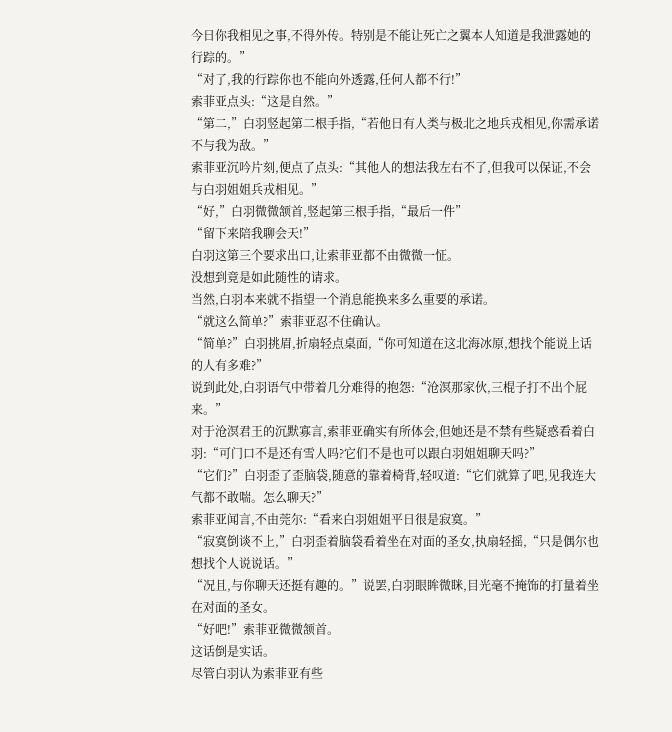今日你我相见之事,不得外传。特别是不能让死亡之翼本人知道是我泄露她的行踪的。”
“对了,我的行踪你也不能向外透露,任何人都不行!”
索菲亚点头:“这是自然。”
“第二,”白羽竖起第二根手指,“若他日有人类与极北之地兵戎相见,你需承诺不与我为敌。”
索菲亚沉吟片刻,便点了点头:“其他人的想法我左右不了,但我可以保证,不会与白羽姐姐兵戎相见。”
“好,”白羽微微颔首,竖起第三根手指,“最后一件”
“留下来陪我聊会天!”
白羽这第三个要求出口,让索菲亚都不由微微一怔。
没想到竟是如此随性的请求。
当然,白羽本来就不指望一个消息能换来多么重要的承诺。
“就这么简单?”索菲亚忍不住确认。
“简单?”白羽挑眉,折扇轻点桌面,“你可知道在这北海冰原,想找个能说上话的人有多难?”
说到此处,白羽语气中带着几分难得的抱怨:“沧溟那家伙,三棍子打不出个屁来。”
对于沧溟君王的沉默寡言,索菲亚确实有所体会,但她还是不禁有些疑惑看着白羽:“可门口不是还有雪人吗?它们不是也可以跟白羽姐姐聊天吗?”
“它们?”白羽歪了歪脑袋,随意的靠着椅背,轻叹道:“它们就算了吧,见我连大气都不敢喘。怎么聊天?”
索菲亚闻言,不由莞尔:“看来白羽姐姐平日很是寂寞。”
“寂寞倒谈不上,”白羽歪着脑袋看着坐在对面的圣女,执扇轻摇,“只是偶尔也想找个人说说话。”
“况且,与你聊天还挺有趣的。”说罢,白羽眼眸微眯,目光毫不掩饰的打量着坐在对面的圣女。
“好吧!”索菲亚微微颔首。
这话倒是实话。
尽管白羽认为索菲亚有些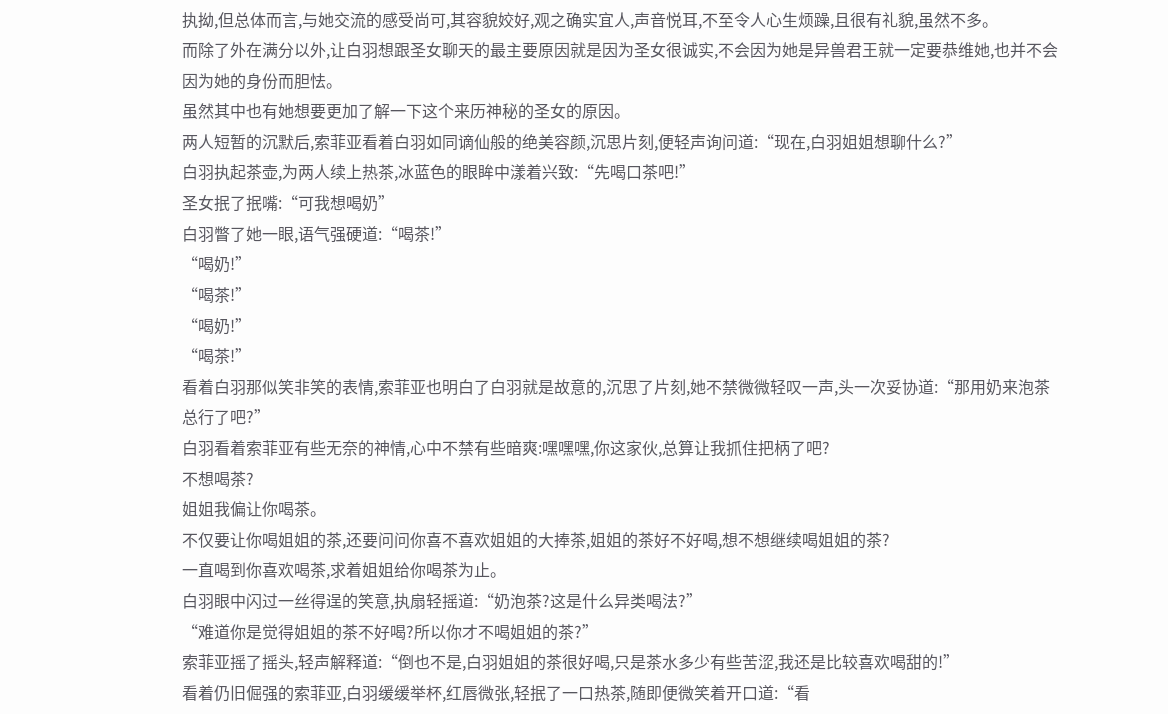执拗,但总体而言,与她交流的感受尚可,其容貌姣好,观之确实宜人,声音悦耳,不至令人心生烦躁,且很有礼貌,虽然不多。
而除了外在满分以外,让白羽想跟圣女聊天的最主要原因就是因为圣女很诚实,不会因为她是异兽君王就一定要恭维她,也并不会因为她的身份而胆怯。
虽然其中也有她想要更加了解一下这个来历神秘的圣女的原因。
两人短暂的沉默后,索菲亚看着白羽如同谪仙般的绝美容颜,沉思片刻,便轻声询问道:“现在,白羽姐姐想聊什么?”
白羽执起茶壶,为两人续上热茶,冰蓝色的眼眸中漾着兴致:“先喝口茶吧!”
圣女抿了抿嘴:“可我想喝奶”
白羽瞥了她一眼,语气强硬道:“喝茶!”
“喝奶!”
“喝茶!”
“喝奶!”
“喝茶!”
看着白羽那似笑非笑的表情,索菲亚也明白了白羽就是故意的,沉思了片刻,她不禁微微轻叹一声,头一次妥协道:“那用奶来泡茶总行了吧?”
白羽看着索菲亚有些无奈的神情,心中不禁有些暗爽:嘿嘿嘿,你这家伙,总算让我抓住把柄了吧?
不想喝茶?
姐姐我偏让你喝茶。
不仅要让你喝姐姐的茶,还要问问你喜不喜欢姐姐的大捧茶,姐姐的茶好不好喝,想不想继续喝姐姐的茶?
一直喝到你喜欢喝茶,求着姐姐给你喝茶为止。
白羽眼中闪过一丝得逞的笑意,执扇轻摇道:“奶泡茶?这是什么异类喝法?”
“难道你是觉得姐姐的茶不好喝?所以你才不喝姐姐的茶?”
索菲亚摇了摇头,轻声解释道:“倒也不是,白羽姐姐的茶很好喝,只是茶水多少有些苦涩,我还是比较喜欢喝甜的!”
看着仍旧倔强的索菲亚,白羽缓缓举杯,红唇微张,轻抿了一口热茶,随即便微笑着开口道:“看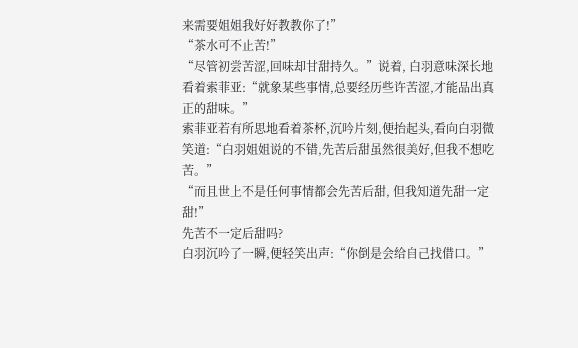来需要姐姐我好好教教你了!”
“茶水可不止苦!”
“尽管初尝苦涩,回味却甘甜持久。”说着, 白羽意味深长地看着索菲亚:“就象某些事情,总要经历些许苦涩,才能品出真正的甜味。”
索菲亚若有所思地看着茶杯,沉吟片刻,便抬起头,看向白羽微笑道:“白羽姐姐说的不错,先苦后甜虽然很美好,但我不想吃苦。”
“而且世上不是任何事情都会先苦后甜, 但我知道先甜一定甜!”
先苦不一定后甜吗?
白羽沉吟了一瞬,便轻笑出声:“你倒是会给自己找借口。”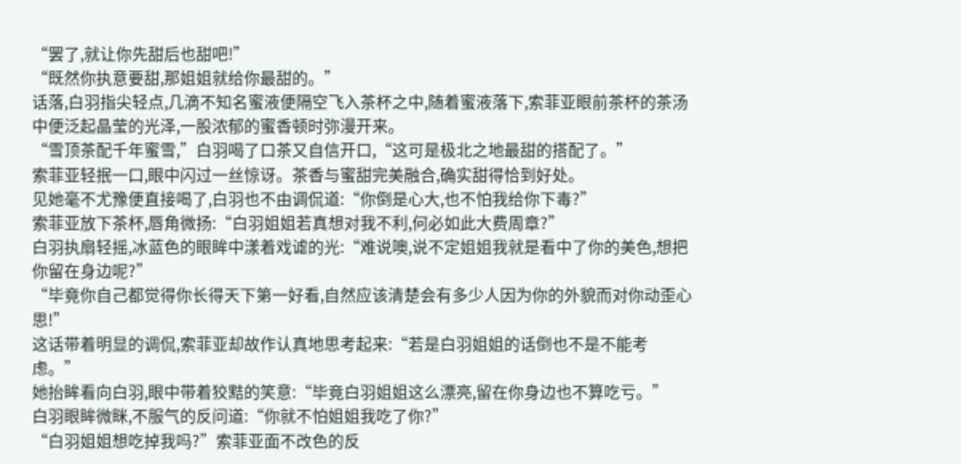“罢了,就让你先甜后也甜吧!”
“既然你执意要甜,那姐姐就给你最甜的。”
话落,白羽指尖轻点,几滴不知名蜜液便隔空飞入茶杯之中,随着蜜液落下,索菲亚眼前茶杯的茶汤中便泛起晶莹的光泽,一股浓郁的蜜香顿时弥漫开来。
“雪顶茶配千年蜜雪,”白羽喝了口茶又自信开口,“这可是极北之地最甜的搭配了。”
索菲亚轻抿一口,眼中闪过一丝惊讶。茶香与蜜甜完美融合,确实甜得恰到好处。
见她毫不尤豫便直接喝了,白羽也不由调侃道:“你倒是心大,也不怕我给你下毒?”
索菲亚放下茶杯,唇角微扬:“白羽姐姐若真想对我不利,何必如此大费周章?”
白羽执扇轻摇,冰蓝色的眼眸中漾着戏谑的光:“难说噢,说不定姐姐我就是看中了你的美色,想把你留在身边呢?”
“毕竟你自己都觉得你长得天下第一好看,自然应该清楚会有多少人因为你的外貌而对你动歪心思!”
这话带着明显的调侃,索菲亚却故作认真地思考起来:“若是白羽姐姐的话倒也不是不能考虑。”
她抬眸看向白羽,眼中带着狡黠的笑意:“毕竟白羽姐姐这么漂亮,留在你身边也不算吃亏。”
白羽眼眸微眯,不服气的反问道:“你就不怕姐姐我吃了你?”
“白羽姐姐想吃掉我吗?”索菲亚面不改色的反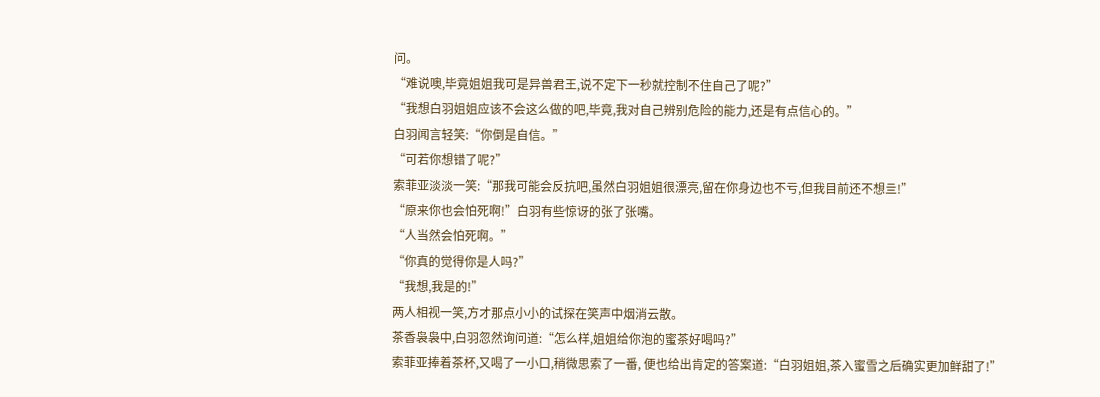问。
“难说噢,毕竟姐姐我可是异兽君王,说不定下一秒就控制不住自己了呢?”
“我想白羽姐姐应该不会这么做的吧,毕竟,我对自己辨别危险的能力,还是有点信心的。”
白羽闻言轻笑:“你倒是自信。”
“可若你想错了呢?”
索菲亚淡淡一笑:“那我可能会反抗吧,虽然白羽姐姐很漂亮,留在你身边也不亏,但我目前还不想亖!”
“原来你也会怕死啊!”白羽有些惊讶的张了张嘴。
“人当然会怕死啊。”
“你真的觉得你是人吗?”
“我想,我是的!”
两人相视一笑,方才那点小小的试探在笑声中烟消云散。
茶香袅袅中,白羽忽然询问道:“怎么样,姐姐给你泡的蜜茶好喝吗?”
索菲亚捧着茶杯,又喝了一小口,稍微思索了一番, 便也给出肯定的答案道:“白羽姐姐,茶入蜜雪之后确实更加鲜甜了!”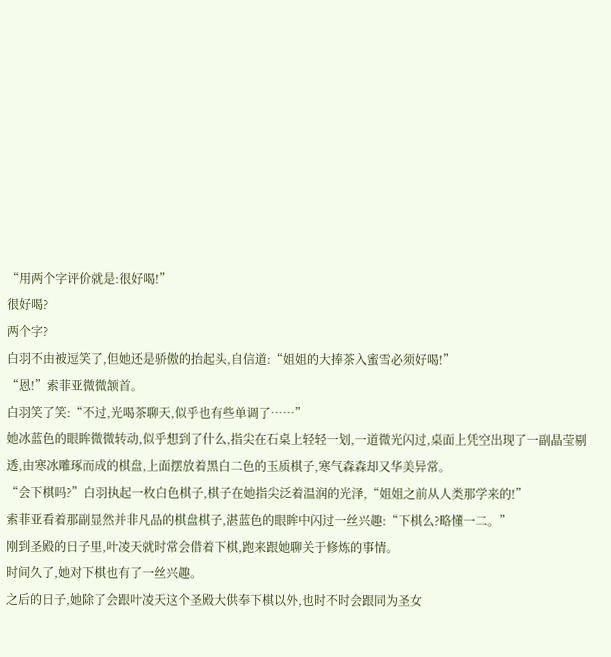“用两个字评价就是:很好喝!”
很好喝?
两个字?
白羽不由被逗笑了,但她还是骄傲的抬起头,自信道:“姐姐的大捧茶入蜜雪必须好喝!”
“恩!”索菲亚微微颔首。
白羽笑了笑:“不过,光喝茶聊天,似乎也有些单调了……”
她冰蓝色的眼眸微微转动,似乎想到了什么,指尖在石桌上轻轻一划,一道微光闪过,桌面上凭空出现了一副晶莹剔透,由寒冰雕琢而成的棋盘,上面摆放着黑白二色的玉质棋子,寒气森森却又华美异常。
“会下棋吗?”白羽执起一枚白色棋子,棋子在她指尖泛着温润的光泽,“姐姐之前从人类那学来的!”
索菲亚看着那副显然并非凡品的棋盘棋子,湛蓝色的眼眸中闪过一丝兴趣:“下棋么?略懂一二。”
刚到圣殿的日子里,叶凌天就时常会借着下棋,跑来跟她聊关于修炼的事情。
时间久了,她对下棋也有了一丝兴趣。
之后的日子,她除了会跟叶凌天这个圣殿大供奉下棋以外,也时不时会跟同为圣女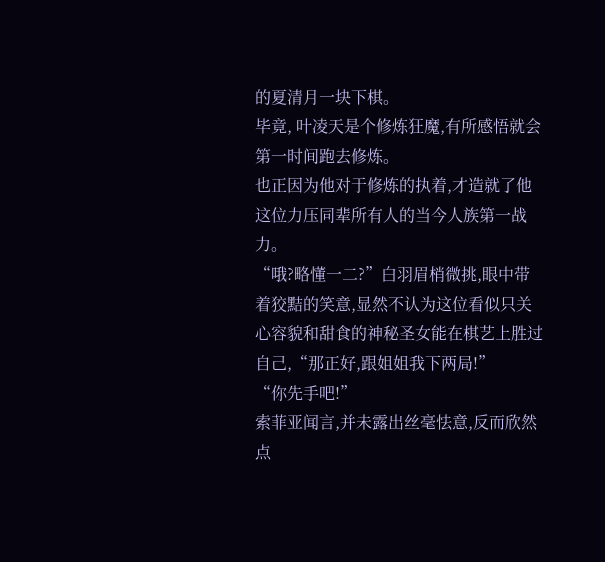的夏清月一块下棋。
毕竟, 叶凌天是个修炼狂魔,有所感悟就会第一时间跑去修炼。
也正因为他对于修炼的执着,才造就了他这位力压同辈所有人的当今人族第一战力。
“哦?略懂一二?”白羽眉梢微挑,眼中带着狡黠的笑意,显然不认为这位看似只关心容貌和甜食的神秘圣女能在棋艺上胜过自己,“那正好,跟姐姐我下两局!”
“你先手吧!”
索菲亚闻言,并未露出丝毫怯意,反而欣然点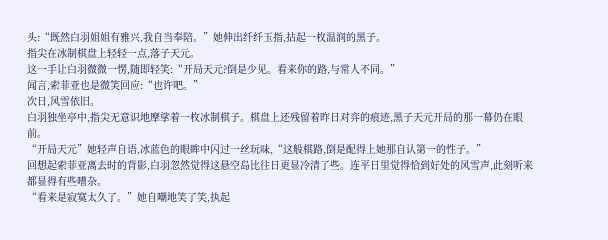头:“既然白羽姐姐有雅兴,我自当奉陪。”她伸出纤纤玉指,拈起一枚温润的黑子。
指尖在冰制棋盘上轻轻一点,落子天元。
这一手让白羽微微一愣,随即轻笑:“开局天元?倒是少见。看来你的路,与常人不同。”
闻言,索菲亚也是微笑回应:“也许吧。”
次日,风雪依旧。
白羽独坐亭中,指尖无意识地摩挲着一枚冰制棋子。棋盘上还残留着昨日对弈的痕迹,黑子天元开局的那一幕仍在眼前。
“开局天元”她轻声自语,冰蓝色的眼眸中闪过一丝玩味,“这般棋路,倒是配得上她那自认第一的性子。”
回想起索菲亚离去时的背影,白羽忽然觉得这悬空岛比往日更显冷清了些。连平日里觉得恰到好处的风雪声,此刻听来都显得有些嘈杂。
“看来是寂寞太久了。”她自嘲地笑了笑,执起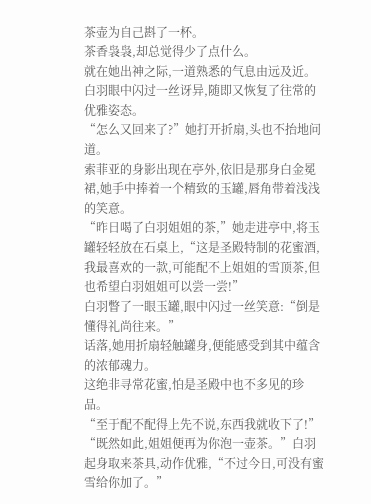茶壶为自己斟了一杯。
茶香袅袅,却总觉得少了点什么。
就在她出神之际,一道熟悉的气息由远及近。
白羽眼中闪过一丝讶异,随即又恢复了往常的优雅姿态。
“怎么又回来了?”她打开折扇,头也不抬地问道。
索菲亚的身影出现在亭外,依旧是那身白金冕裙,她手中捧着一个精致的玉罐,唇角带着浅浅的笑意。
“昨日喝了白羽姐姐的茶,”她走进亭中,将玉罐轻轻放在石桌上,“这是圣殿特制的花蜜酒,我最喜欢的一款,可能配不上姐姐的雪顶茶,但也希望白羽姐姐可以尝一尝!”
白羽瞥了一眼玉罐,眼中闪过一丝笑意:“倒是懂得礼尚往来。”
话落,她用折扇轻触罐身,便能感受到其中蕴含的浓郁魂力。
这绝非寻常花蜜,怕是圣殿中也不多见的珍品。
“至于配不配得上先不说,东西我就收下了!”
“既然如此,姐姐便再为你泡一壶茶。”白羽起身取来茶具,动作优雅,“不过今日,可没有蜜雪给你加了。”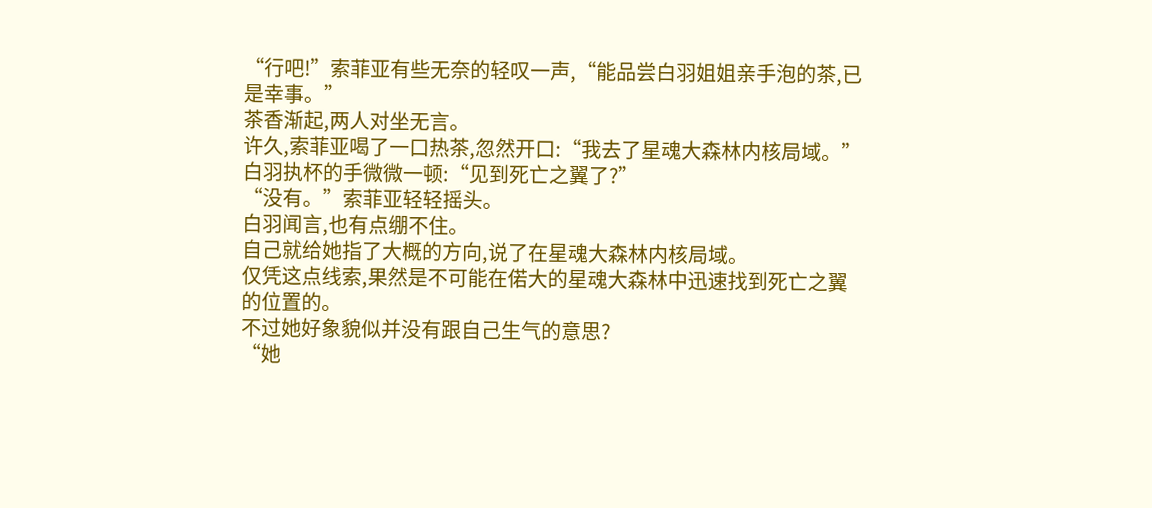“行吧!”索菲亚有些无奈的轻叹一声,“能品尝白羽姐姐亲手泡的茶,已是幸事。”
茶香渐起,两人对坐无言。
许久,索菲亚喝了一口热茶,忽然开口:“我去了星魂大森林内核局域。”
白羽执杯的手微微一顿:“见到死亡之翼了?”
“没有。”索菲亚轻轻摇头。
白羽闻言,也有点绷不住。
自己就给她指了大概的方向,说了在星魂大森林内核局域。
仅凭这点线索,果然是不可能在偌大的星魂大森林中迅速找到死亡之翼的位置的。
不过她好象貌似并没有跟自己生气的意思?
“她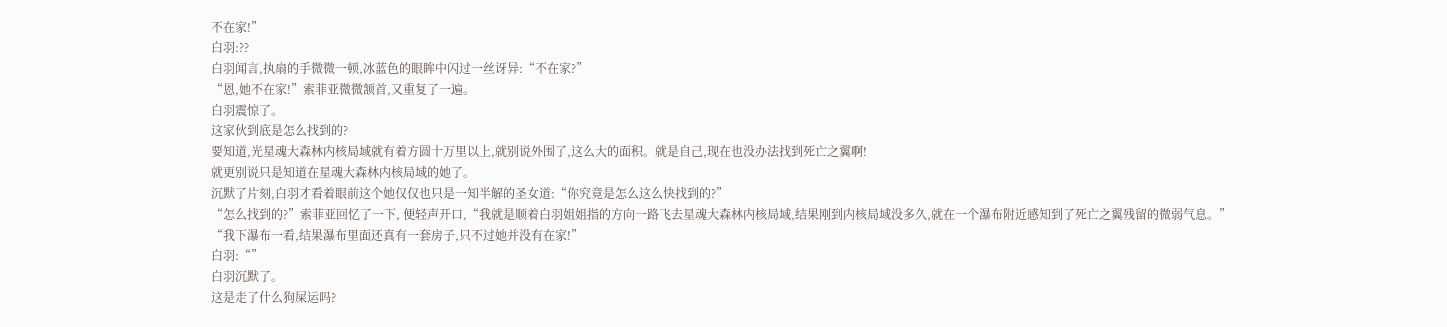不在家!”
白羽:??
白羽闻言,执扇的手微微一顿,冰蓝色的眼眸中闪过一丝讶异:“不在家?”
“恩,她不在家!”索菲亚微微颔首,又重复了一遍。
白羽震惊了。
这家伙到底是怎么找到的?
要知道,光星魂大森林内核局域就有着方圆十万里以上,就别说外围了,这么大的面积。就是自己,现在也没办法找到死亡之翼啊!
就更别说只是知道在星魂大森林内核局域的她了。
沉默了片刻,白羽才看着眼前这个她仅仅也只是一知半解的圣女道:“你究竟是怎么这么快找到的?”
“怎么找到的?”索菲亚回忆了一下, 便轻声开口,“我就是顺着白羽姐姐指的方向一路飞去星魂大森林内核局域,结果刚到内核局域没多久,就在一个瀑布附近感知到了死亡之翼残留的微弱气息。”
“我下瀑布一看,结果瀑布里面还真有一套房子,只不过她并没有在家!”
白羽:“”
白羽沉默了。
这是走了什么狗屎运吗?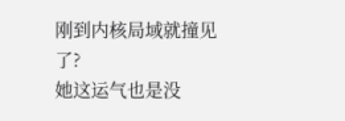刚到内核局域就撞见了?
她这运气也是没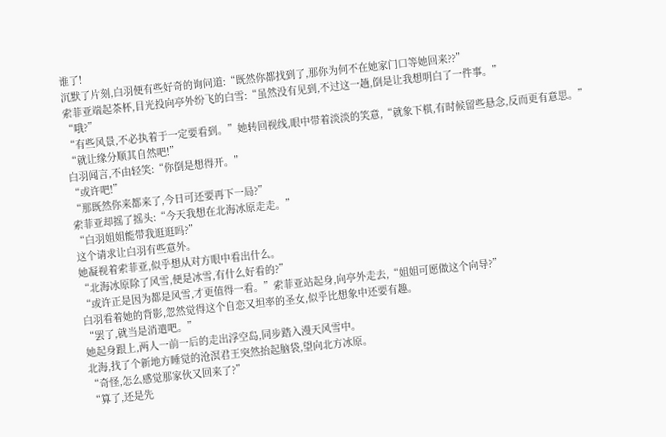谁了!
沉默了片刻,白羽便有些好奇的询问道:“既然你都找到了,那你为何不在她家门口等她回来??”
索菲亚端起茶杯,目光投向亭外纷飞的白雪:“虽然没有见到,不过这一趟,倒是让我想明白了一件事。”
“哦?”
“有些风景,不必执着于一定要看到。”她转回视线,眼中带着淡淡的笑意,“就象下棋,有时候留些悬念,反而更有意思。”
“就让缘分顺其自然吧!”
白羽闻言,不由轻笑:“你倒是想得开。”
“或许吧!”
“那既然你来都来了,今日可还要再下一局?”
索菲亚却摇了摇头:“今天我想在北海冰原走走。”
“白羽姐姐能带我逛逛吗?”
这个请求让白羽有些意外。
她凝视着索菲亚,似乎想从对方眼中看出什么。
“北海冰原除了风雪,便是冰雪,有什么好看的?”
“或许正是因为都是风雪,才更值得一看。”索菲亚站起身,向亭外走去,“姐姐可愿做这个向导?”
白羽看着她的背影,忽然觉得这个自恋又坦率的圣女,似乎比想象中还要有趣。
“罢了,就当是消遣吧。”
她起身跟上,两人一前一后的走出浮空岛,同步踏入漫天风雪中。
北海,找了个新地方睡觉的沧溟君王突然抬起脑袋,望向北方冰原。
“奇怪,怎么感觉那家伙又回来了?”
“算了,还是先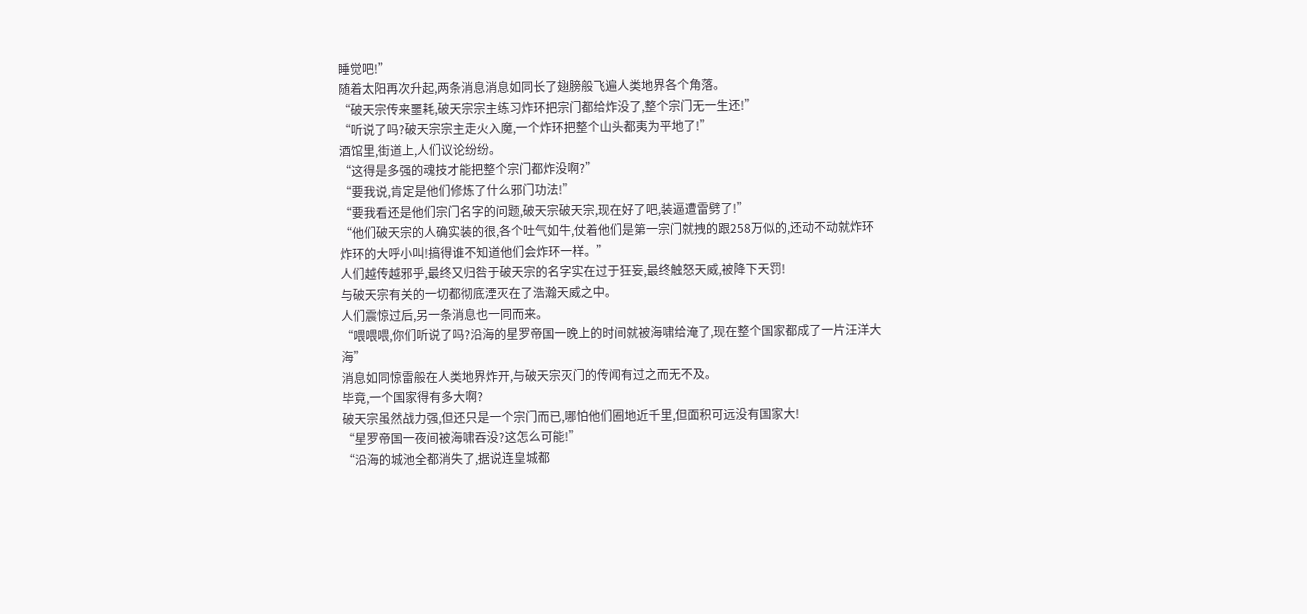睡觉吧!”
随着太阳再次升起,两条消息消息如同长了翅膀般飞遍人类地界各个角落。
“破天宗传来噩耗,破天宗宗主练习炸环把宗门都给炸没了,整个宗门无一生还!”
“听说了吗?破天宗宗主走火入魔,一个炸环把整个山头都夷为平地了!”
酒馆里,街道上,人们议论纷纷。
“这得是多强的魂技才能把整个宗门都炸没啊?”
“要我说,肯定是他们修炼了什么邪门功法!”
“要我看还是他们宗门名字的问题,破天宗破天宗,现在好了吧,装逼遭雷劈了!”
“他们破天宗的人确实装的很,各个吐气如牛,仗着他们是第一宗门就拽的跟258万似的,还动不动就炸环炸环的大呼小叫!搞得谁不知道他们会炸环一样。”
人们越传越邪乎,最终又归咎于破天宗的名字实在过于狂妄,最终触怒天威,被降下天罚!
与破天宗有关的一切都彻底湮灭在了浩瀚天威之中。
人们震惊过后,另一条消息也一同而来。
“喂喂喂,你们听说了吗?沿海的星罗帝国一晚上的时间就被海啸给淹了,现在整个国家都成了一片汪洋大海”
消息如同惊雷般在人类地界炸开,与破天宗灭门的传闻有过之而无不及。
毕竟,一个国家得有多大啊?
破天宗虽然战力强,但还只是一个宗门而已,哪怕他们圈地近千里,但面积可远没有国家大!
“星罗帝国一夜间被海啸吞没?这怎么可能!”
“沿海的城池全都消失了,据说连皇城都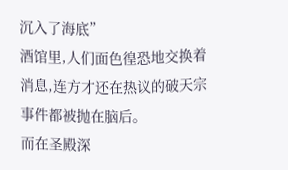沉入了海底”
酒馆里,人们面色徨恐地交换着消息,连方才还在热议的破天宗事件都被抛在脑后。
而在圣殿深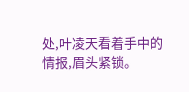处,叶凌天看着手中的情报,眉头紧锁。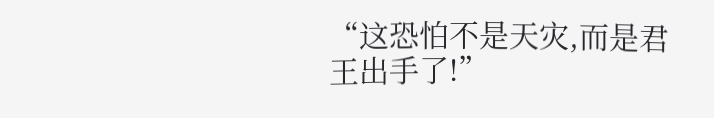“这恐怕不是天灾,而是君王出手了!”